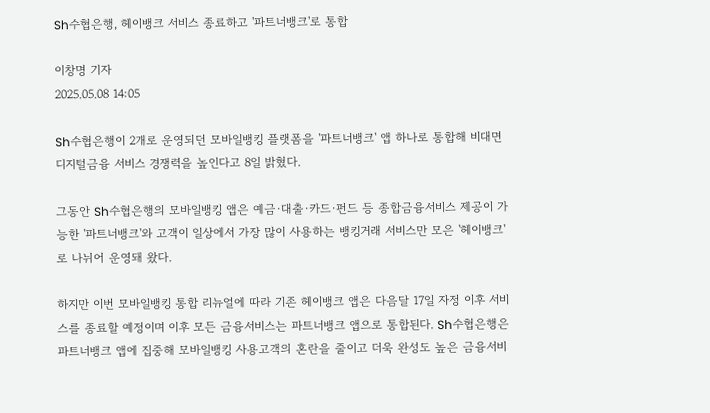Sh수협은행, 헤이뱅크 서비스 종료하고 '파트너뱅크'로 통합

이창명 기자
2025.05.08 14:05

Sh수협은행이 2개로 운영되던 모바일뱅킹 플랫폼을 '파트너뱅크' 앱 하나로 통합해 비대면 디지털금융 서비스 경쟁력을 높인다고 8일 밝혔다.

그동안 Sh수협은행의 모바일뱅킹 앱은 예금·대출·카드·펀드 등 종합금융서비스 제공이 가능한 '파트너뱅크'와 고객이 일상에서 가장 많이 사용하는 뱅킹거래 서비스만 모은 '헤이뱅크'로 나뉘어 운영돼 왔다.

하지만 이번 모바일뱅킹 통합 리뉴얼에 따라 기존 헤이뱅크 앱은 다음달 17일 자정 이후 서비스를 종료할 예정이며 이후 모든 금융서비스는 파트너뱅크 앱으로 통합된다. Sh수협은행은 파트너뱅크 앱에 집중해 모바일뱅킹 사용고객의 혼란을 줄이고 더욱 완성도 높은 금융서비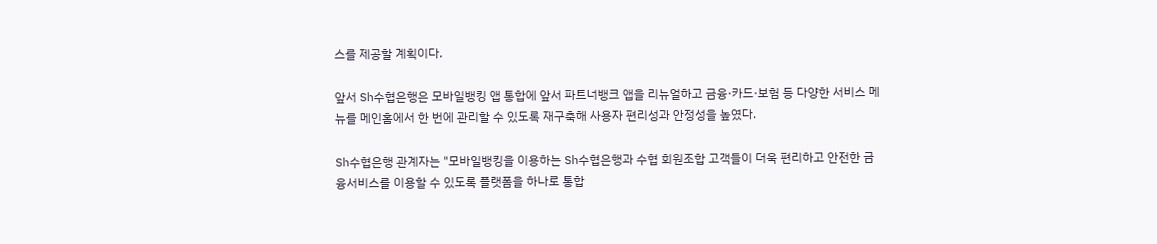스를 제공할 계획이다.

앞서 Sh수협은행은 모바일뱅킹 앱 통합에 앞서 파트너뱅크 앱을 리뉴얼하고 금융·카드·보험 등 다양한 서비스 메뉴를 메인홈에서 한 번에 관리할 수 있도록 재구축해 사용자 편리성과 안정성을 높였다.

Sh수협은행 관계자는 "모바일뱅킹을 이용하는 Sh수협은행과 수협 회원조합 고객들이 더욱 편리하고 안전한 금융서비스를 이용할 수 있도록 플랫폼을 하나로 통합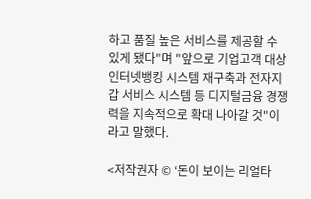하고 품질 높은 서비스를 제공할 수 있게 됐다"며 "앞으로 기업고객 대상 인터넷뱅킹 시스템 재구축과 전자지갑 서비스 시스템 등 디지털금융 경쟁력을 지속적으로 확대 나아갈 것"이라고 말했다.

<저작권자 © ‘돈이 보이는 리얼타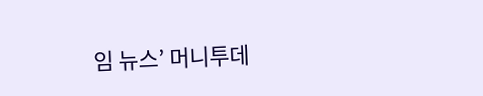임 뉴스’ 머니투데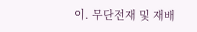이. 무단전재 및 재배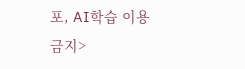포, AI학습 이용 금지>